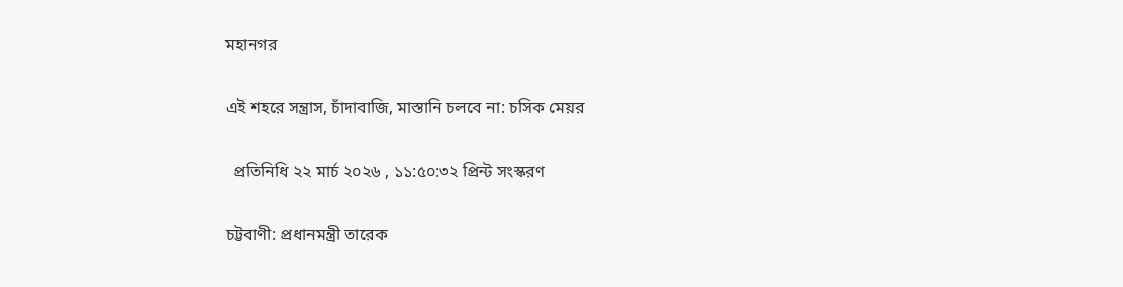মহানগর

এই শহরে সন্ত্রাস, চাঁদাবাজি, মাস্তানি চলবে না: চসিক মেয়র

  প্রতিনিধি ২২ মার্চ ২০২৬ , ১১:৫০:৩২ প্রিন্ট সংস্করণ

চট্টবাণী: প্রধানমন্ত্রী তারেক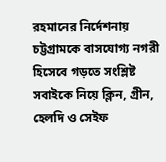রহমানের নির্দেশনায় চট্টগ্রামকে বাসযোগ্য নগরী হিসেবে গড়তে সংশ্লিষ্ট সবাইকে নিয়ে ক্লিন, গ্রীন, হেলদি ও সেইফ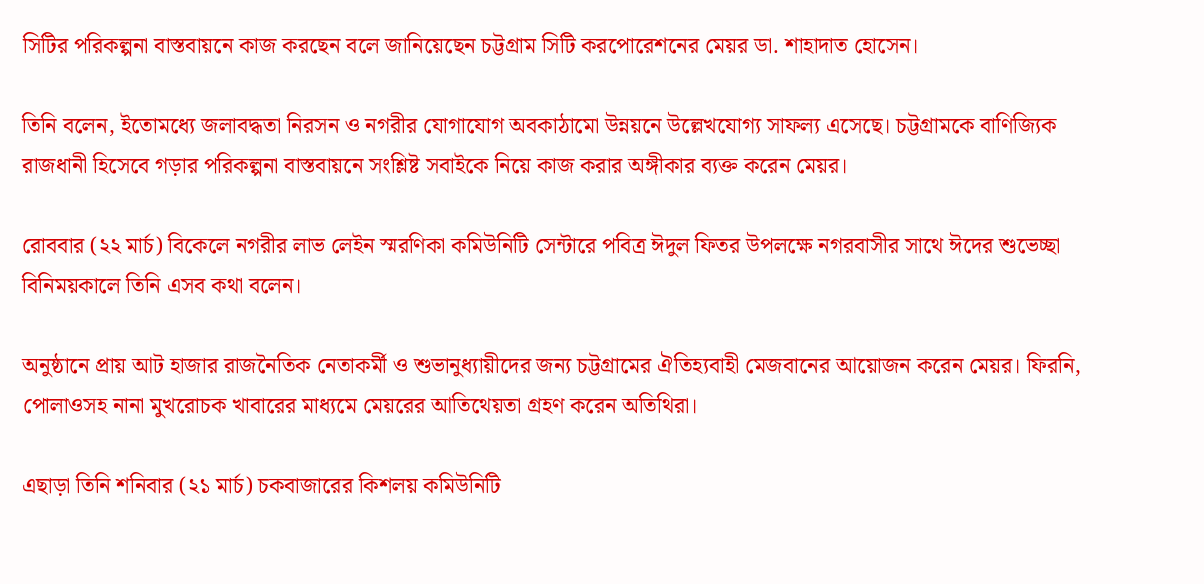সিটির পরিকল্পনা বাস্তবায়নে কাজ করছেন বলে জানিয়েছেন চট্টগ্রাম সিটি করপোরেশনের মেয়র ডা. শাহাদাত হোসেন।

তিনি বলেন, ইতোমধ্যে জলাবদ্ধতা নিরসন ও নগরীর যোগাযোগ অবকাঠামো উন্নয়নে উল্লেখযোগ্য সাফল্য এসেছে। চট্টগ্রামকে বাণিজ্যিক রাজধানী হিসেবে গড়ার পরিকল্পনা বাস্তবায়নে সংশ্লিষ্ট সবাইকে নিয়ে কাজ করার অঙ্গীকার ব্যক্ত করেন মেয়র।

রোববার (২২ মার্চ) বিকেলে নগরীর লাভ লেইন স্মরণিকা কমিউনিটি সেন্টারে পবিত্র ঈদুল ফিতর উপলক্ষে নগরবাসীর সাথে ঈদের শুভেচ্ছা বিনিময়কালে তিনি এসব কথা বলেন।

অনুষ্ঠানে প্রায় আট হাজার রাজনৈতিক নেতাকর্মী ও শুভানুধ্যায়ীদের জন্য চট্টগ্রামের ঐতিহ্যবাহী মেজবানের আয়োজন করেন মেয়র। ফিরনি, পোলাওসহ নানা মুখরোচক খাবারের মাধ্যমে মেয়রের আতিথেয়তা গ্রহণ করেন অতিথিরা।

এছাড়া তিনি শনিবার (২১ মার্চ) চকবাজারের কিশলয় কমিউনিটি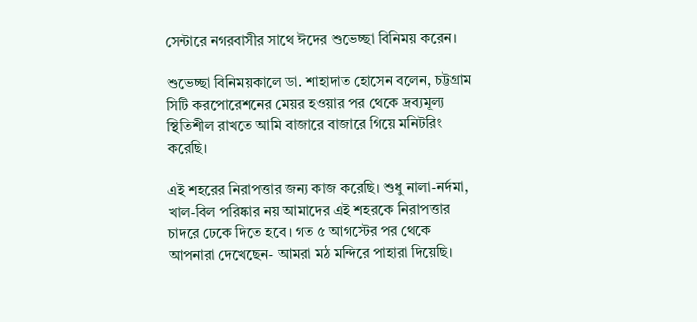সেন্টারে নগরবাসীর সাথে ঈদের শুভেচ্ছা বিনিময় করেন।

শুভেচ্ছা বিনিময়কালে ডা. শাহাদাত হোসেন বলেন, চট্টগ্রাম সিটি করপোরেশনের মেয়র হওয়ার পর থেকে দ্রব্যমূল্য স্থিতিশীল রাখতে আমি বাজারে বাজারে গিয়ে মনিটরিং করেছি।

এই শহরের নিরাপত্তার জন্য কাজ করেছি। শুধু নালা-নর্দমা, খাল-বিল পরিষ্কার নয় আমাদের এই শহরকে নিরাপত্তার চাদরে ঢেকে দিতে হবে। গত ৫ আগস্টের পর থেকে আপনারা দেখেছেন- আমরা মঠ মন্দিরে পাহারা দিয়েছি।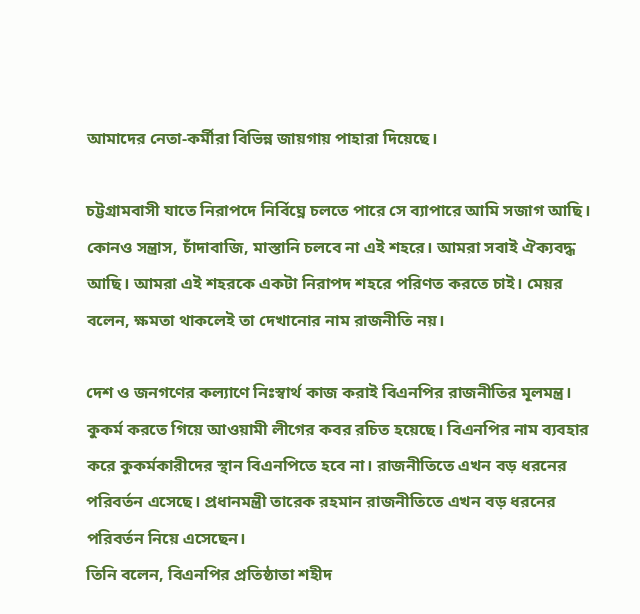আমাদের নেতা-কর্মীরা বিভিন্ন জায়গায় পাহারা দিয়েছে।

চট্টগ্রামবাসী যাতে নিরাপদে নির্বিঘ্নে চলতে পারে সে ব্যাপারে আমি সজাগ আছি। কোনও সন্ত্রাস, চাঁদাবাজি, মাস্তানি চলবে না এই শহরে। আমরা সবাই ঐক্যবদ্ধ আছি। আমরা এই শহরকে একটা নিরাপদ শহরে পরিণত করতে চাই। মেয়র বলেন, ক্ষমতা থাকলেই তা দেখানোর নাম রাজনীতি নয়।

দেশ ও জনগণের কল্যাণে নিঃস্বার্থ কাজ করাই বিএনপির রাজনীতির মূলমন্ত্র। কুকর্ম করতে গিয়ে আওয়ামী লীগের কবর রচিত হয়েছে। বিএনপির নাম ব্যবহার করে কুকর্মকারীদের স্থান বিএনপিতে হবে না। রাজনীতিতে এখন বড় ধরনের পরিবর্তন এসেছে। প্রধানমন্ত্রী তারেক রহমান রাজনীতিতে এখন বড় ধরনের পরিবর্তন নিয়ে এসেছেন।
তিনি বলেন, বিএনপির প্রতিষ্ঠাতা শহীদ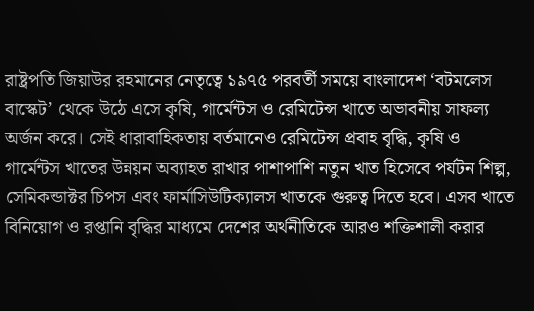রাষ্ট্রপতি জিয়াউর রহমানের নেতৃত্বে ১৯৭৫ পরবর্তী সময়ে বাংলাদেশ ‘বটমলেস বাস্কেট’ থেকে উঠে এসে কৃষি, গার্মেন্টস ও রেমিটেন্স খাতে অভাবনীয় সাফল্য অর্জন করে। সেই ধারাবাহিকতায় বর্তমানেও রেমিটেন্স প্রবাহ বৃদ্ধি, কৃষি ও গার্মেন্টস খাতের উন্নয়ন অব্যাহত রাখার পাশাপাশি নতুন খাত হিসেবে পর্যটন শিল্প, সেমিকন্ডাক্টর চিপস এবং ফার্মাসিউটিক্যালস খাতকে গুরুত্ব দিতে হবে। এসব খাতে বিনিয়োগ ও রপ্তানি বৃদ্ধির মাধ্যমে দেশের অর্থনীতিকে আরও শক্তিশালী করার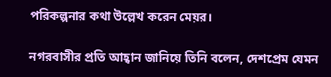পরিকল্পনার কথা উল্লেখ করেন মেয়র।

নগরবাসীর প্রতি আহ্বান জানিয়ে তিনি বলেন, দেশপ্রেম যেমন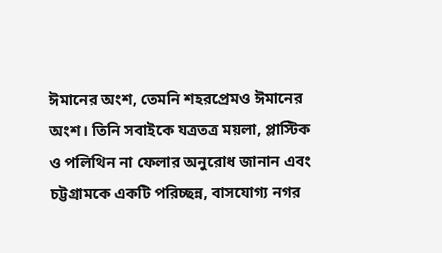ঈমানের অংশ, তেমনি শহরপ্রেমও ঈমানের অংশ। তিনি সবাইকে যত্রতত্র ময়লা, প্লাস্টিক ও পলিথিন না ফেলার অনুরোধ জানান এবং চট্টগ্রামকে একটি পরিচ্ছন্ন, বাসযোগ্য নগর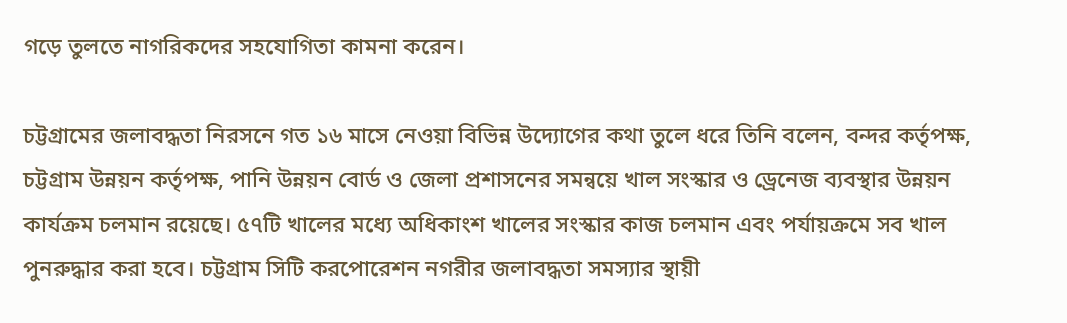গড়ে তুলতে নাগরিকদের সহযোগিতা কামনা করেন।

চট্টগ্রামের জলাবদ্ধতা নিরসনে গত ১৬ মাসে নেওয়া বিভিন্ন উদ্যোগের কথা তুলে ধরে তিনি বলেন, বন্দর কর্তৃপক্ষ, চট্টগ্রাম উন্নয়ন কর্তৃপক্ষ, পানি উন্নয়ন বোর্ড ও জেলা প্রশাসনের সমন্বয়ে খাল সংস্কার ও ড্রেনেজ ব্যবস্থার উন্নয়ন কার্যক্রম চলমান রয়েছে। ৫৭টি খালের মধ্যে অধিকাংশ খালের সংস্কার কাজ চলমান এবং পর্যায়ক্রমে সব খাল পুনরুদ্ধার করা হবে। চট্টগ্রাম সিটি করপোরেশন নগরীর জলাবদ্ধতা সমস্যার স্থায়ী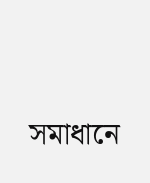সমাধানে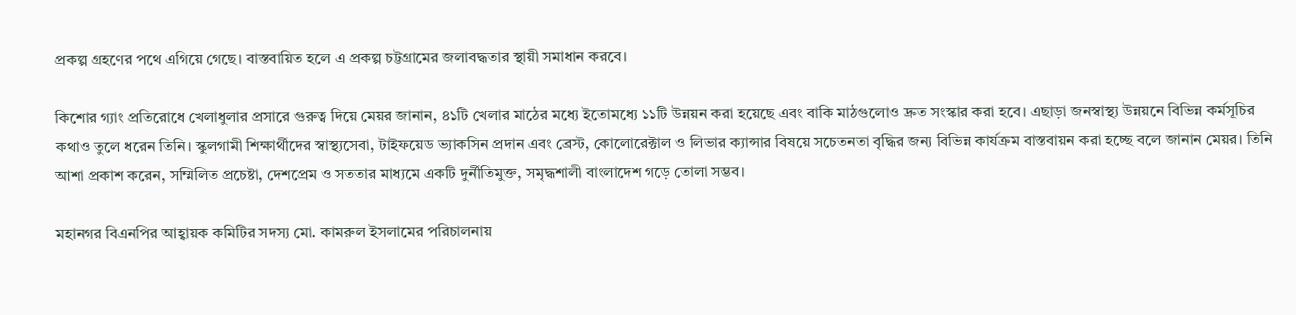প্রকল্প গ্রহণের পথে এগিয়ে গেছে। বাস্তবায়িত হলে এ প্রকল্প চট্টগ্রামের জলাবদ্ধতার স্থায়ী সমাধান করবে।

কিশোর গ্যাং প্রতিরোধে খেলাধুলার প্রসারে গুরুত্ব দিয়ে মেয়র জানান, ৪১টি খেলার মাঠের মধ্যে ইতোমধ্যে ১১টি উন্নয়ন করা হয়েছে এবং বাকি মাঠগুলোও দ্রুত সংস্কার করা হবে। এছাড়া জনস্বাস্থ্য উন্নয়নে বিভিন্ন কর্মসূচির কথাও তুলে ধরেন তিনি। স্কুলগামী শিক্ষার্থীদের স্বাস্থ্যসেবা, টাইফয়েড ভ্যাকসিন প্রদান এবং ব্রেস্ট, কোলোরেক্টাল ও লিভার ক্যান্সার বিষয়ে সচেতনতা বৃদ্ধির জন্য বিভিন্ন কার্যক্রম বাস্তবায়ন করা হচ্ছে বলে জানান মেয়র। তিনি আশা প্রকাশ করেন, সম্মিলিত প্রচেষ্টা, দেশপ্রেম ও সততার মাধ্যমে একটি দুর্নীতিমুক্ত, সমৃদ্ধশালী বাংলাদেশ গড়ে তোলা সম্ভব।

মহানগর বিএনপির আহ্বায়ক কমিটির সদস্য মো. কামরুল ইসলামের পরিচালনায়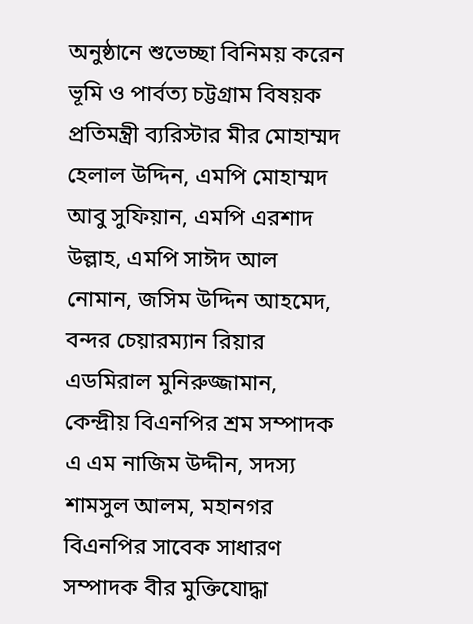অনুষ্ঠানে শুভেচ্ছা বিনিময় করেন ভূমি ও পার্বত্য চট্টগ্রাম বিষয়ক প্রতিমন্ত্রী ব্যরিস্টার মীর মোহাম্মদ হেলাল উদ্দিন, এমপি মোহাম্মদ আবু সুফিয়ান, এমপি এরশাদ উল্লাহ, এমপি সাঈদ আল নোমান, জসিম উদ্দিন আহমেদ, বন্দর চেয়ারম্যান রিয়ার এডমিরাল মুনিরুজ্জামান, কেন্দ্রীয় বিএনপির শ্রম সম্পাদক এ এম নাজিম উদ্দীন, সদস্য শামসুল আলম, মহানগর বিএনপির সাবেক সাধারণ সম্পাদক বীর মুক্তিযোদ্ধা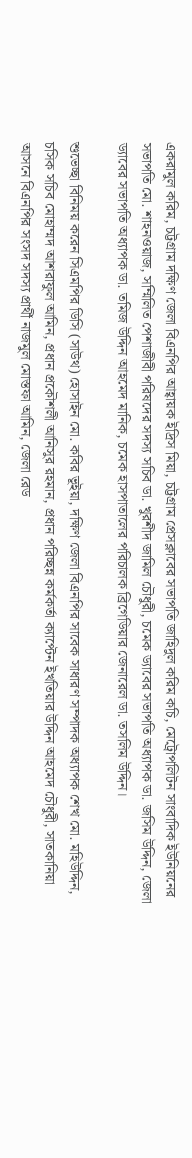একরামুল করিম, চট্টগ্রাম দক্ষিণ জেলা বিএনপির আহ্বায়ক ইদ্রিস মিয়া, চট্টগ্রাম প্রেসক্লাবের সভাপতি জাহিদুল করিম কচি, মেট্রোপলিটন সাংবাদিক ইউনিয়নের সভাপতি মো. শাহনওয়াজ, সম্মিলিত পেশাজীবী পরিষদের সদস্য সচিব ডা. খুরশীদ জামিল চৌধুরী, চমেক ড্যাবের সভাপতি অধ্যাপক ডা. জসিম উদ্দিন, জেলা ড্যাবের সভাপতি অধ্যাপক ডা. তমিজ উদ্দিন আহমেদ মানিক, চমেক হাসপাতালের পরিচালক ব্রিগেডিয়ার জেনারেল ডা. তসলিম উদ্দিন।

শুভেচ্ছা বিনিময় করেন সিএমপির ডিসি (সাউথ) হোসাইন মো. কবির ভূইয়া, দক্ষিণ জেলা বিএনপির সাবেক সাধারণ সম্পাদক অধ্যাপক শেখ মো. মহিউদ্দিন, চসিক সচিব মোহাম্মদ আশরাফুল আমিন, প্রধান প্রকৌশলী আনিসুর রহমান, প্রধান পরিচ্ছন্ন কর্মকর্তা ক্যাপ্টেন ইখতিয়ার উদ্দিন আহমেদ চৌধুরী, সাতকানিয়া আসনে বিএনপির সংসদ সদস্য প্রার্থী নাজমুল মোস্তফা আমিন, জেলা রেড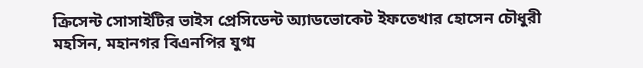ক্রিসেন্ট সোসাইটির ভাইস প্রেসিডেন্ট অ্যাডভোকেট ইফতেখার হোসেন চৌধুরী মহসিন, মহানগর বিএনপির যুগ্ম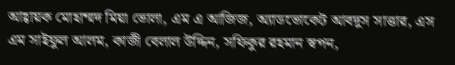আহ্বায়ক মোহাম্মদ মিয়া ভোলা, এম এ আজিজ, অ্যাডভোকেট আবদুস সাত্তার, এস এম সাইফুল আলম, কাজী বেলাল উদ্দিন, সফিকুর রহমান স্বপন,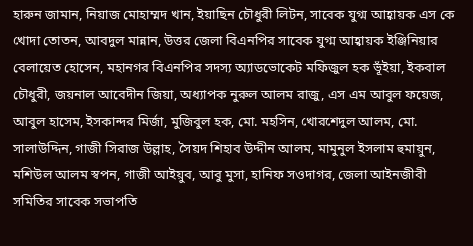হারুন জামান, নিয়াজ মোহাম্মদ খান, ইয়াছিন চৌধুরী লিটন, সাবেক যুগ্ম আহ্বায়ক এস কে খোদা তোতন, আবদুল মান্নান, উত্তর জেলা বিএনপির সাবেক যুগ্ম আহ্বায়ক ইঞ্জিনিয়ার বেলায়েত হোসেন, মহানগর বিএনপির সদস্য অ্যাডভোকেট মফিজুল হক ভূঁইয়া, ইকবাল চৌধুরী, জয়নাল আবেদীন জিয়া, অধ্যাপক নুরুল আলম রাজু, এস এম আবুল ফয়েজ, আবুল হাসেম, ইসকান্দর মির্জা, মুজিবুল হক, মো. মহসিন, খোরশেদুল আলম, মো. সালাউদ্দিন, গাজী সিরাজ উল্লাহ, সৈয়দ শিহাব উদ্দীন আলম, মামুনুল ইসলাম হুমায়ুন, মশিউল আলম স্বপন, গাজী আইয়ুব, আবু মুসা, হানিফ সওদাগর, জেলা আইনজীবী সমিতির সাবেক সভাপতি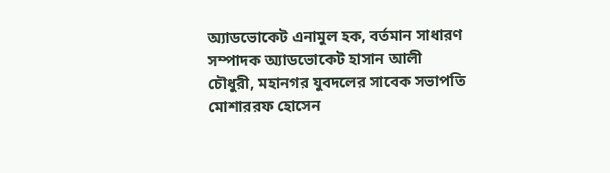অ্যাডভোকেট এনামুল হক, বর্তমান সাধারণ সম্পাদক অ্যাডভোকেট হাসান আলী চৌধুরী, মহানগর যুবদলের সাবেক সভাপতি মোশাররফ হোসেন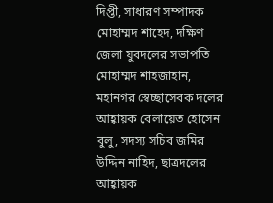দিপ্তী, সাধারণ সম্পাদক মোহাম্মদ শাহেদ, দক্ষিণ জেলা যুবদলের সভাপতি মোহাম্মদ শাহজাহান, মহানগর স্বেচ্ছাসেবক দলের আহ্বায়ক বেলায়েত হোসেন বুলু, সদস্য সচিব জমির উদ্দিন নাহিদ, ছাত্রদলের আহ্বায়ক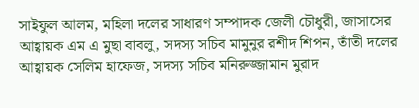সাইফুল আলম, মহিলা দলের সাধারণ সম্পাদক জেলী চৌধুরী, জাসাসের আহ্বায়ক এম এ মুছা বাবলু, সদস্য সচিব মামুনুর রশীদ শিপন, তাঁতী দলের আহ্বায়ক সেলিম হাফেজ, সদস্য সচিব মনিরুজ্জামান মুরাদ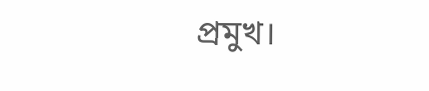প্রমুখ।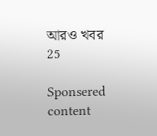আরও খবর 25

Sponsered content